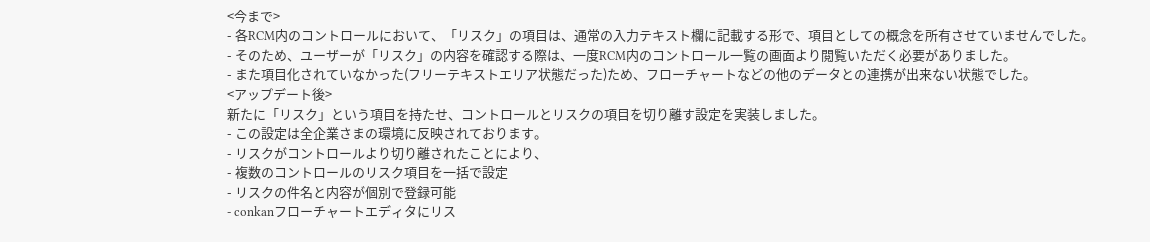<今まで>
- 各RCM内のコントロールにおいて、「リスク」の項目は、通常の入力テキスト欄に記載する形で、項目としての概念を所有させていませんでした。
- そのため、ユーザーが「リスク」の内容を確認する際は、一度RCM内のコントロール一覧の画面より閲覧いただく必要がありました。
- また項目化されていなかった(フリーテキストエリア状態だった)ため、フローチャートなどの他のデータとの連携が出来ない状態でした。
<アップデート後>
新たに「リスク」という項目を持たせ、コントロールとリスクの項目を切り離す設定を実装しました。
- この設定は全企業さまの環境に反映されております。
- リスクがコントロールより切り離されたことにより、
- 複数のコントロールのリスク項目を一括で設定
- リスクの件名と内容が個別で登録可能
- conkanフローチャートエディタにリス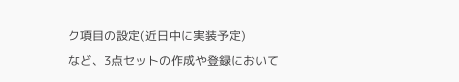ク項目の設定(近日中に実装予定)
など、3点セットの作成や登録において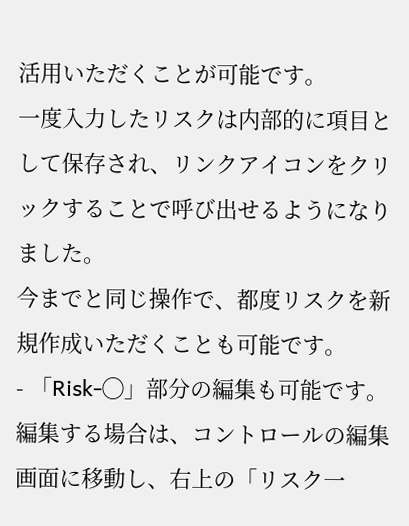活用いただくことが可能です。
一度入力したリスクは内部的に項目として保存され、リンクアイコンをクリックすることで呼び出せるようになりました。
今までと同じ操作で、都度リスクを新規作成いただくことも可能です。
- 「Risk-◯」部分の編集も可能です。
編集する場合は、コントロールの編集画面に移動し、右上の「リスク一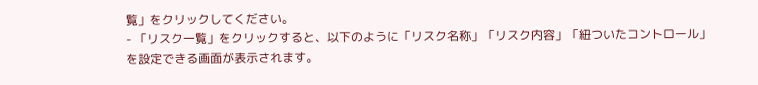覧」をクリックしてください。
- 「リスク一覧」をクリックすると、以下のように「リスク名称」「リスク内容」「紐ついたコントロール」を設定できる画面が表示されます。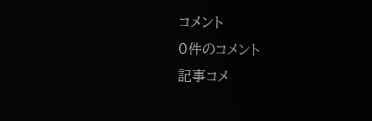コメント
0件のコメント
記事コメ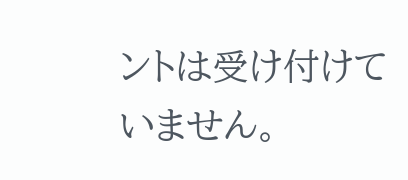ントは受け付けていません。